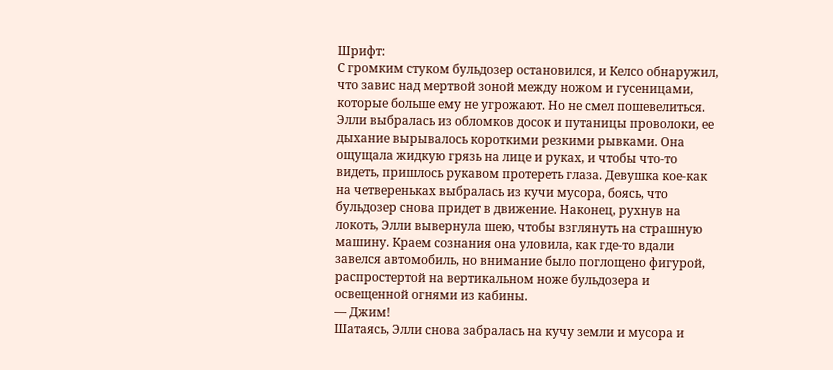Шрифт:
С громким стуком бульдозер остановился, и Келсо обнаружил, что завис над мертвой зоной между ножом и гусеницами, которые больше ему не угрожают. Но не смел пошевелиться.
Элли выбралась из обломков досок и путаницы проволоки, ее дыхание вырывалось короткими резкими рывками. Она ощущала жидкую грязь на лице и руках, и чтобы что-то видеть, пришлось рукавом протереть глаза. Девушка кое-как на четвереньках выбралась из кучи мусора, боясь, что бульдозер снова придет в движение. Наконец, рухнув на локоть, Элли вывернула шею, чтобы взглянуть на страшную машину. Краем сознания она уловила, как где-то вдали завелся автомобиль, но внимание было поглощено фигурой, распростертой на вертикальном ноже бульдозера и освещенной огнями из кабины.
— Джим!
Шатаясь, Элли снова забралась на кучу земли и мусора и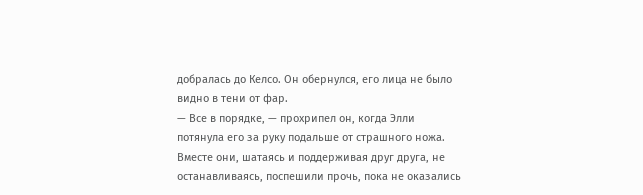добралась до Келсо. Он обернулся, его лица не было видно в тени от фар.
— Все в порядке, — прохрипел он, когда Элли потянула его за руку подальше от страшного ножа.
Вместе они, шатаясь и поддерживая друг друга, не останавливаясь, поспешили прочь, пока не оказались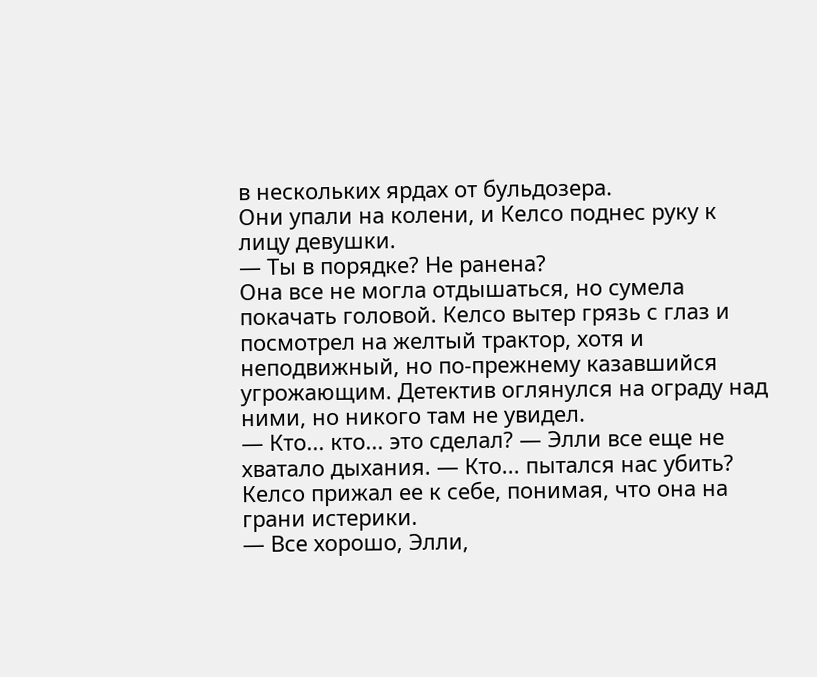в нескольких ярдах от бульдозера.
Они упали на колени, и Келсо поднес руку к лицу девушки.
— Ты в порядке? Не ранена?
Она все не могла отдышаться, но сумела покачать головой. Келсо вытер грязь с глаз и посмотрел на желтый трактор, хотя и неподвижный, но по-прежнему казавшийся угрожающим. Детектив оглянулся на ограду над ними, но никого там не увидел.
— Кто... кто... это сделал? — Элли все еще не хватало дыхания. — Кто... пытался нас убить?
Келсо прижал ее к себе, понимая, что она на грани истерики.
— Все хорошо, Элли,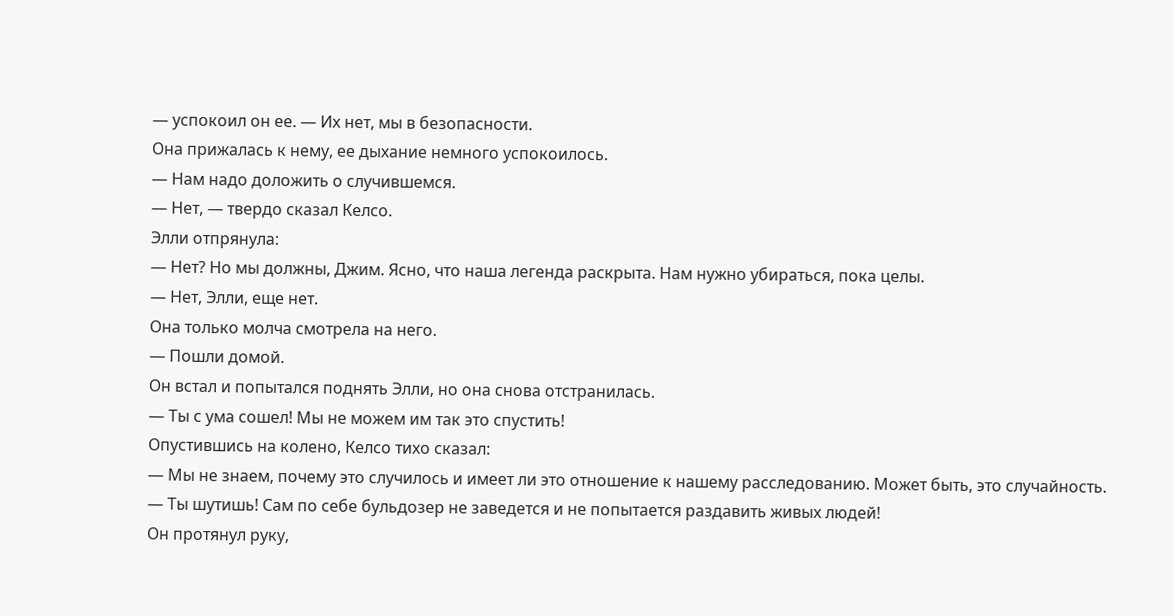— успокоил он ее. — Их нет, мы в безопасности.
Она прижалась к нему, ее дыхание немного успокоилось.
— Нам надо доложить о случившемся.
— Нет, — твердо сказал Келсо.
Элли отпрянула:
— Нет? Но мы должны, Джим. Ясно, что наша легенда раскрыта. Нам нужно убираться, пока целы.
— Нет, Элли, еще нет.
Она только молча смотрела на него.
— Пошли домой.
Он встал и попытался поднять Элли, но она снова отстранилась.
— Ты с ума сошел! Мы не можем им так это спустить!
Опустившись на колено, Келсо тихо сказал:
— Мы не знаем, почему это случилось и имеет ли это отношение к нашему расследованию. Может быть, это случайность.
— Ты шутишь! Сам по себе бульдозер не заведется и не попытается раздавить живых людей!
Он протянул руку,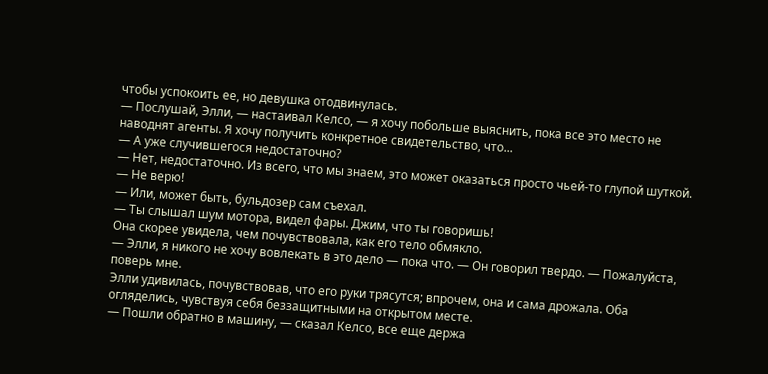чтобы успокоить ее, но девушка отодвинулась.
— Послушай, Элли, — настаивал Келсо, — я хочу побольше выяснить, пока все это место не наводнят агенты. Я хочу получить конкретное свидетельство, что...
— А уже случившегося недостаточно?
— Нет, недостаточно. Из всего, что мы знаем, это может оказаться просто чьей-то глупой шуткой.
— Не верю!
— Или, может быть, бульдозер сам съехал.
— Ты слышал шум мотора, видел фары. Джим, что ты говоришь!
Она скорее увидела, чем почувствовала, как его тело обмякло.
— Элли, я никого не хочу вовлекать в это дело — пока что. — Он говорил твердо. — Пожалуйста, поверь мне.
Элли удивилась, почувствовав, что его руки трясутся; впрочем, она и сама дрожала. Оба огляделись, чувствуя себя беззащитными на открытом месте.
— Пошли обратно в машину, — сказал Келсо, все еще держа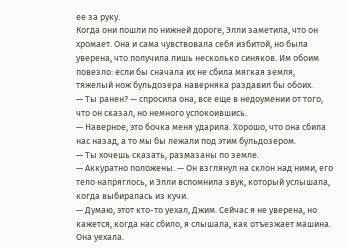ее за руку.
Когда они пошли по нижней дороге, Элли заметила, что он хромает. Она и сама чувствовала себя избитой, но была уверена, что получила лишь несколько синяков. Им обоим повезло: если бы сначала их не сбила мягкая земля, тяжелый нож бульдозера наверняка раздавил бы обоих.
— Ты ранен? — спросила она, все еще в недоумении от того, что он сказал, но немного успокоившись.
— Наверное, это бочка меня ударила. Хорошо, что она сбила нас назад, а то мы бы лежали под этим бульдозером.
— Ты хочешь сказать, размазаны по земле.
— Аккуратно положены. — Он взглянул на склон над ними, его тело напряглось, и Элли вспомнила звук, который услышала, когда выбиралась из кучи.
— Думаю, этот кто-то уехал, Джим. Сейчас я не уверена, но кажется, когда нас сбило, я слышала, как отъезжает машина. Она уехала.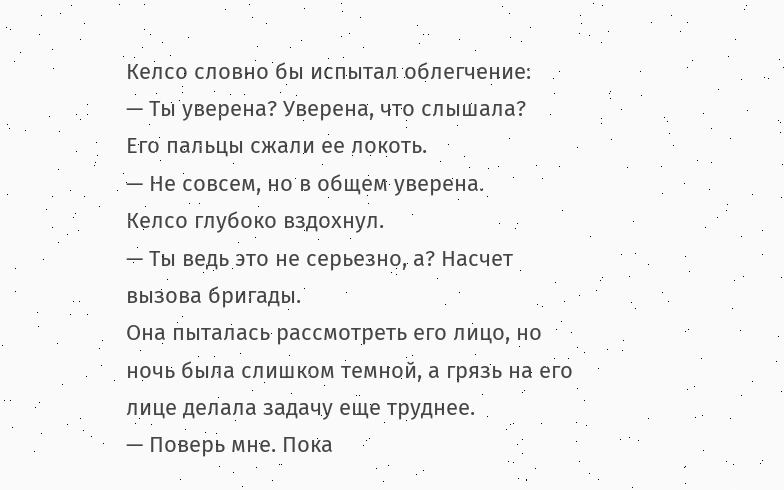Келсо словно бы испытал облегчение:
— Ты уверена? Уверена, что слышала?
Его пальцы сжали ее локоть.
— Не совсем, но в общем уверена.
Келсо глубоко вздохнул.
— Ты ведь это не серьезно, а? Насчет вызова бригады.
Она пыталась рассмотреть его лицо, но ночь была слишком темной, а грязь на его лице делала задачу еще труднее.
— Поверь мне. Пока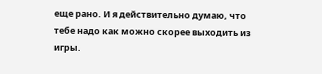еще рано. И я действительно думаю, что тебе надо как можно скорее выходить из игры.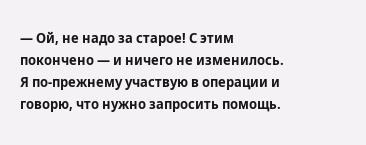— Ой, не надо за старое! С этим покончено — и ничего не изменилось. Я по-прежнему участвую в операции и говорю, что нужно запросить помощь.